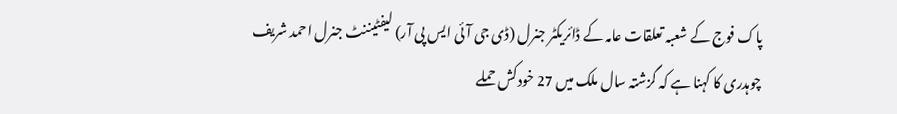پاک فوج کے شعبہ تعلقات عامہ کے ڈائریکٹر جنرل (ڈی جی آئی ایس پی آر) لیفٹیننٹ جنرل احمد شریف چوہدری کا کہنا ہے کہ گزشتہ سال ملک میں 27 خودکش حملے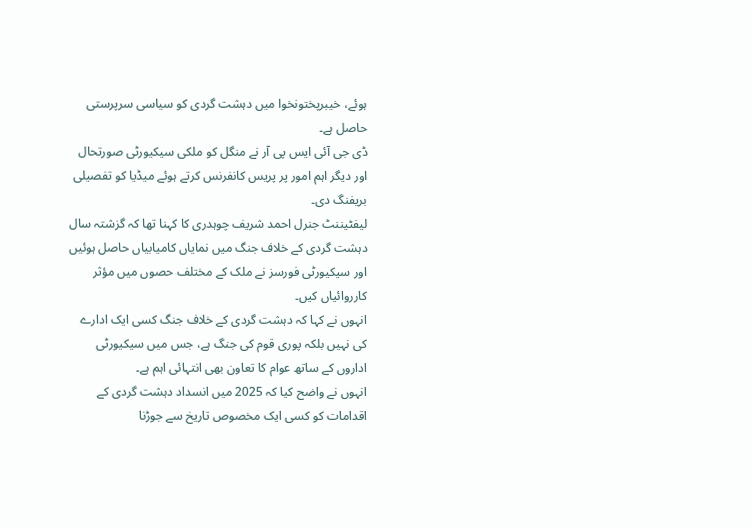ہوئے، خیبرپختونخوا میں دہشت گردی کو سیاسی سرپرستی حاصل ہے۔
ڈی جی آئی ایس پی آر نے منگل کو ملکی سیکیورٹی صورتحال اور دیگر اہم امور پر پریس کانفرنس کرتے ہوئے میڈیا کو تفصیلی بریفنگ دی۔
لیفٹیننٹ جنرل احمد شریف چوہدری کا کہنا تھا کہ گزشتہ سال دہشت گردی کے خلاف جنگ میں نمایاں کامیابیاں حاصل ہوئیں اور سیکیورٹی فورسز نے ملک کے مختلف حصوں میں مؤثر کارروائیاں کیں۔
انہوں نے کہا کہ دہشت گردی کے خلاف جنگ کسی ایک ادارے کی نہیں بلکہ پوری قوم کی جنگ ہے، جس میں سیکیورٹی اداروں کے ساتھ عوام کا تعاون بھی انتہائی اہم ہے۔
انہوں نے واضح کیا کہ 2025 میں انسداد دہشت گردی کے اقدامات کو کسی ایک مخصوص تاریخ سے جوڑنا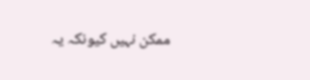ممکن نہیں کیونکہ یہ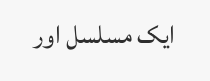ایک مسلسل اور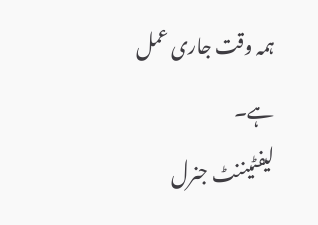ہمہ وقت جاری عمل ہے۔
لیفٹیننٹ جنرل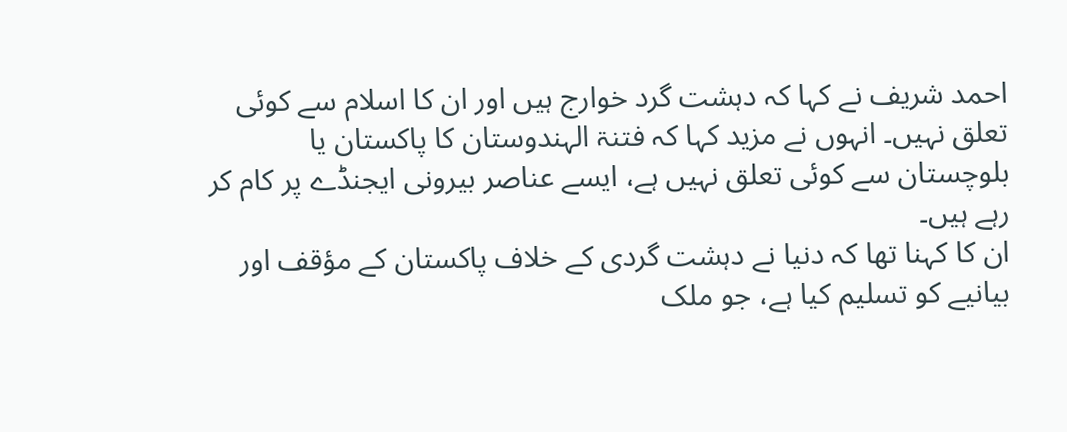احمد شریف نے کہا کہ دہشت گرد خوارج ہیں اور ان کا اسلام سے کوئی تعلق نہیں۔ انہوں نے مزید کہا کہ فتنۃ الہندوستان کا پاکستان یا بلوچستان سے کوئی تعلق نہیں ہے، ایسے عناصر بیرونی ایجنڈے پر کام کر رہے ہیں۔
ان کا کہنا تھا کہ دنیا نے دہشت گردی کے خلاف پاکستان کے مؤقف اور بیانیے کو تسلیم کیا ہے، جو ملک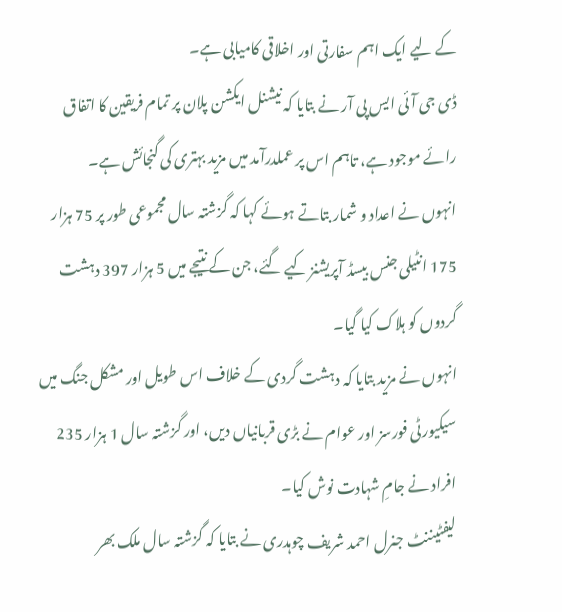کے لیے ایک اہم سفارتی اور اخلاقی کامیابی ہے۔
ڈی جی آئی ایس پی آر نے بتایا کہ نیشنل ایکشن پلان پر تمام فریقین کا اتفاق رائے موجود ہے، تاہم اس پر عملدرآمد میں مزید بہتری کی گنجائش ہے۔
انہوں نے اعداد و شمار بتاتے ہوئے کہا کہ گزشتہ سال مجموعی طور پر 75 ہزار 175 انٹیلی جنس بیسڈ آپریشنز کیے گئے، جن کے نتیجے میں 5 ہزار 397 دہشت گردوں کو ہلاک کیا گیا۔
انہوں نے مزید بتایا کہ دہشت گردی کے خلاف اس طویل اور مشکل جنگ میں سیکیورٹی فورسز اور عوام نے بڑی قربانیاں دیں، اور گزشتہ سال 1 ہزار 235 افراد نے جامِ شہادت نوش کیا۔
لیفٹیننٹ جنرل احمد شریف چوہدری نے بتایا کہ گزشتہ سال ملک بھر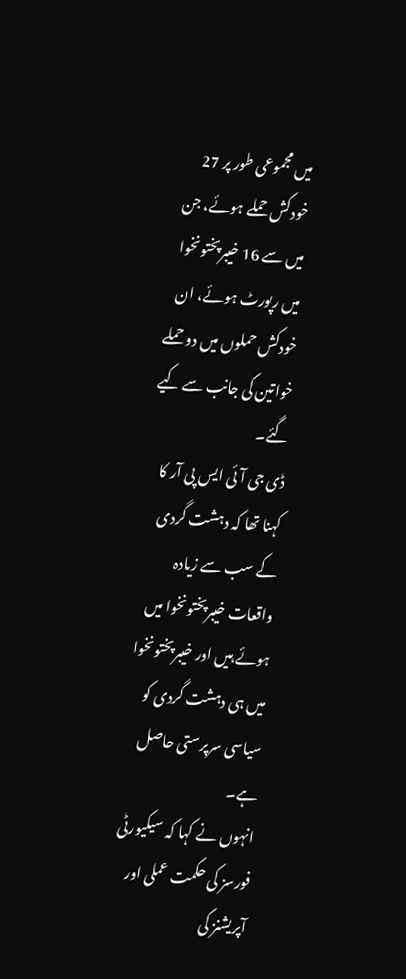میں مجموعی طور پر 27 خودکش حملے ہوئے، جن میں سے 16 خیبرپختونخوا میں رپورٹ ہوئے، ان خودکش حملوں میں دو حملے خواتین کی جانب سے کیے گئے۔
ڈی جی آئی ایس پی آر کا کہنا تھا کہ دہشت گردی کے سب سے زیادہ واقعات خیبرپختونخوا میں ہوئے ہیں اور خیبرپختونخوا میں ہی دہشت گردی کو سیاسی سرپرستی حاصل ہے۔
انہوں نے کہا کہ سیکیورٹی فورسز کی حکمت عملی اور آپریشنز کی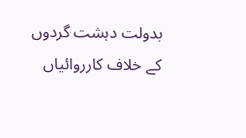بدولت دہشت گردوں کے خلاف کارروائیاں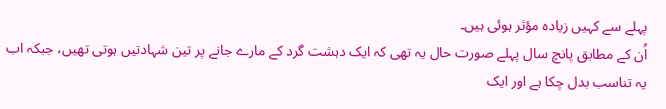پہلے سے کہیں زیادہ مؤثر ہوئی ہیں۔
اُن کے مطابق پانچ سال پہلے صورت حال یہ تھی کہ ایک دہشت گرد کے مارے جانے پر تین شہادتیں ہوتی تھیں، جبکہ اب یہ تناسب بدل چکا ہے اور ایک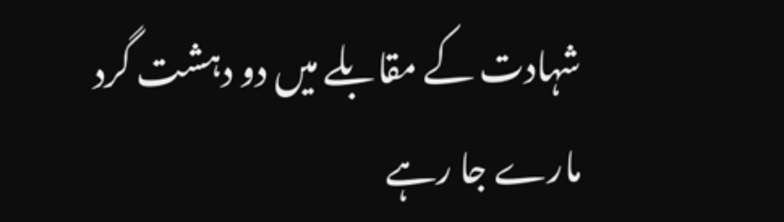شہادت کے مقابلے میں دو دہشت گرد مارے جا رہے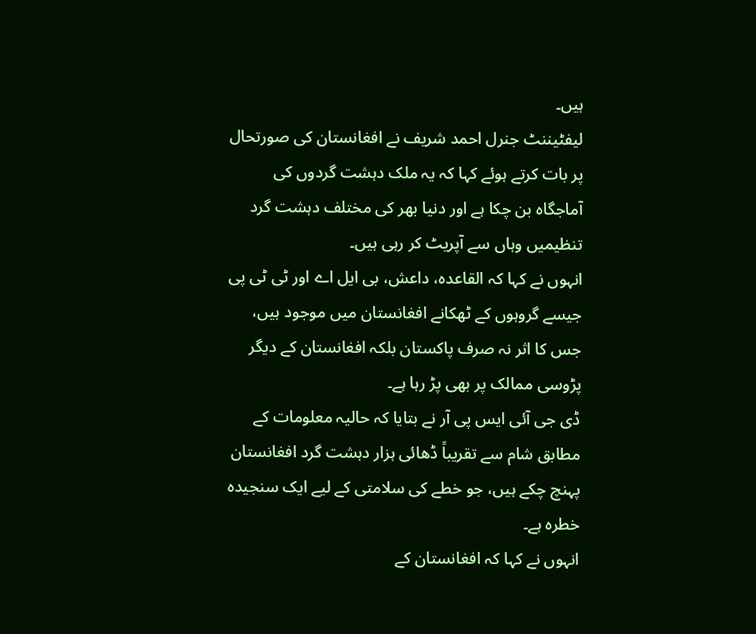ہیں۔
لیفٹیننٹ جنرل احمد شریف نے افغانستان کی صورتحال پر بات کرتے ہوئے کہا کہ یہ ملک دہشت گردوں کی آماجگاہ بن چکا ہے اور دنیا بھر کی مختلف دہشت گرد تنظیمیں وہاں سے آپریٹ کر رہی ہیں۔
انہوں نے کہا کہ القاعدہ، داعش، بی ایل اے اور ٹی ٹی پی جیسے گروہوں کے ٹھکانے افغانستان میں موجود ہیں، جس کا اثر نہ صرف پاکستان بلکہ افغانستان کے دیگر پڑوسی ممالک پر بھی پڑ رہا ہے۔
ڈی جی آئی ایس پی آر نے بتایا کہ حالیہ معلومات کے مطابق شام سے تقریباً ڈھائی ہزار دہشت گرد افغانستان پہنچ چکے ہیں، جو خطے کی سلامتی کے لیے ایک سنجیدہ خطرہ ہے۔
انہوں نے کہا کہ افغانستان کے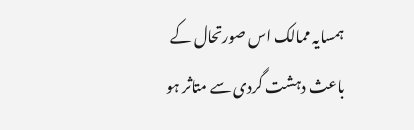ہمسایہ ممالک اس صورتحال کے باعث دہشت گردی سے متاثر ہو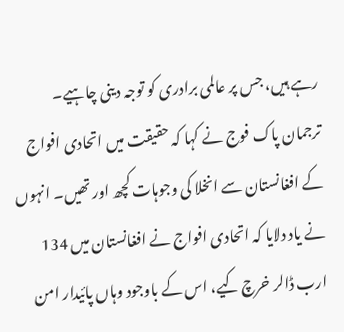رہے ہیں، جس پر عالمی برادری کو توجہ دینی چاہیے۔
ترجمان پاک فوج نے کہا کہ حقیقت میں اتحادی افواج کے افغانستان سے انخلا کی وجوہات کچھ اور تھیں۔ انہوں نے یاد دلایا کہ اتحادی افواج نے افغانستان میں 134 ارب ڈالر خرچ کیے، اس کے باوجود وہاں پائیدار امن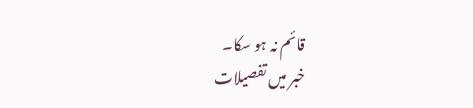قائم نہ ہو سکا۔
خبر میں تفصیلات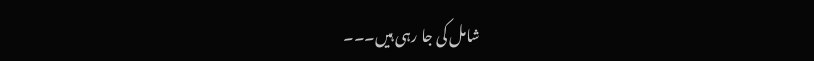شامل کی جا رہی ہیں۔۔۔